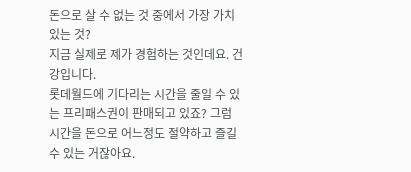돈으로 살 수 없는 것 중에서 가장 가치 있는 것?
지금 실제로 제가 경험하는 것인데요. 건강입니다.
롯데월드에 기다리는 시간을 줄일 수 있는 프리패스권이 판매되고 있죠? 그럼 시간을 돈으로 어느정도 절약하고 즐길 수 있는 거잖아요.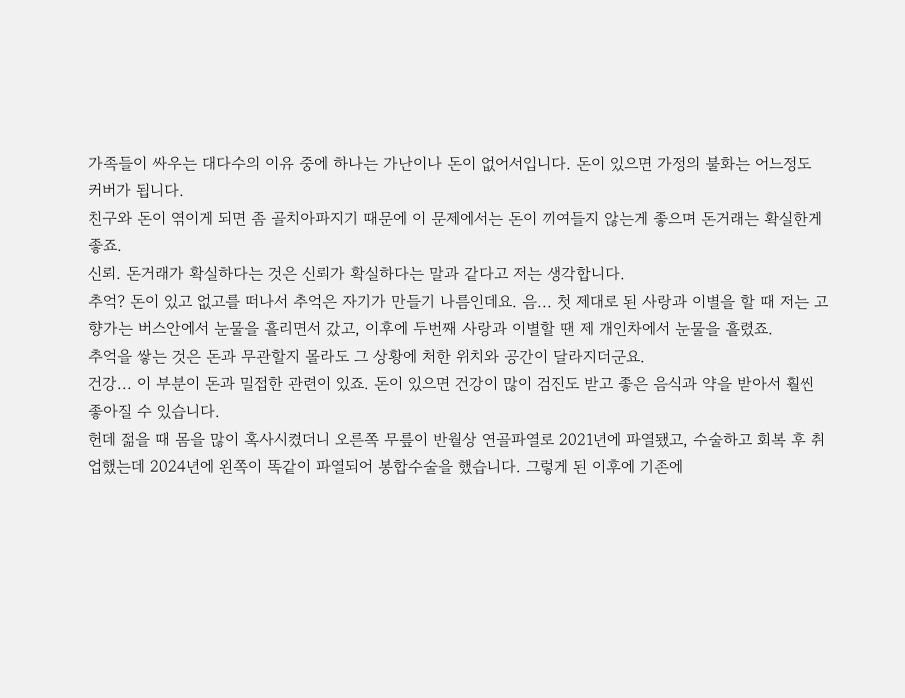가족들이 싸우는 대다수의 이유 중에 하나는 가난이나 돈이 없어서입니다. 돈이 있으면 가정의 불화는 어느정도 커버가 됩니다.
친구와 돈이 엮이게 되면 좀 골치아파지기 때문에 이 문제에서는 돈이 끼여들지 않는게 좋으며 돈거래는 확실한게 좋죠.
신뢰. 돈거래가 확실하다는 것은 신뢰가 확실하다는 말과 같다고 저는 생각합니다.
추억? 돈이 있고 없고를 떠나서 추억은 자기가 만들기 나름인데요. 음... 첫 제대로 된 사랑과 이별을 할 때 저는 고향가는 버스안에서 눈물을 흘리면서 갔고, 이후에 두번째 사랑과 이별할 땐 제 개인차에서 눈물을 흘렸죠.
추억을 쌓는 것은 돈과 무관할지 몰라도 그 상황에 처한 위치와 공간이 달라지더군요.
건강... 이 부분이 돈과 밀접한 관련이 있죠. 돈이 있으면 건강이 많이 검진도 받고 좋은 음식과 약을 받아서 훨씬 좋아질 수 있습니다.
헌데 젊을 때 몸을 많이 혹사시켰더니 오른쪽 무릎이 반월상 연골파열로 2021년에 파열됐고, 수술하고 회복 후 취업했는데 2024년에 왼쪽이 똑같이 파열되어 봉합수술을 했습니다. 그렇게 된 이후에 기존에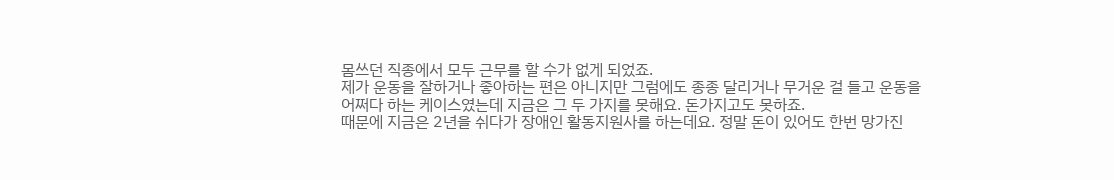몸쓰던 직종에서 모두 근무를 할 수가 없게 되었죠.
제가 운동을 잘하거나 좋아하는 편은 아니지만 그럼에도 종종 달리거나 무거운 걸 들고 운동을 어쩌다 하는 케이스였는데 지금은 그 두 가지를 못해요. 돈가지고도 못하죠.
때문에 지금은 2년을 쉬다가 장애인 활동지원사를 하는데요. 정말 돈이 있어도 한번 망가진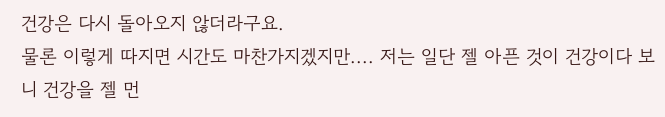건강은 다시 돌아오지 않더라구요.
물론 이렇게 따지면 시간도 마찬가지겠지만.... 저는 일단 젤 아픈 것이 건강이다 보니 건강을 젤 먼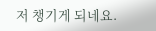저 챙기게 되네요.